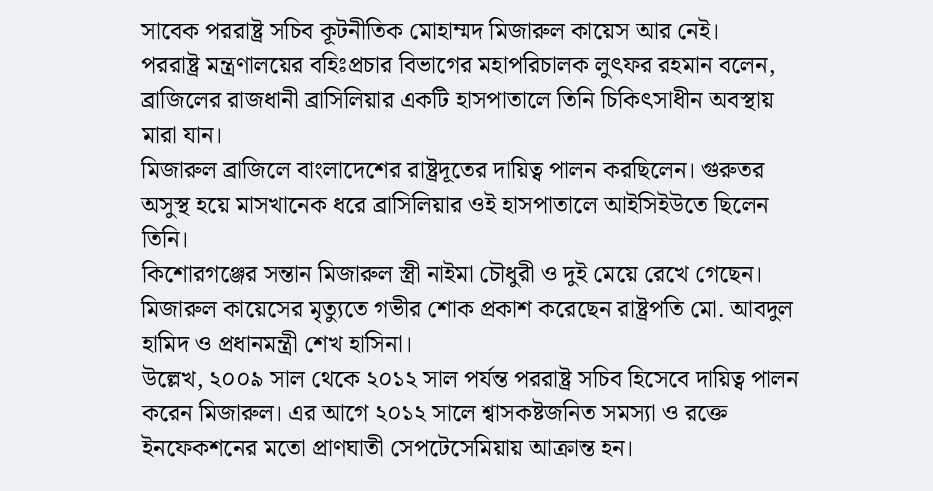সাবেক পররাষ্ট্র সচিব কূটনীতিক মোহাম্মদ মিজারুল কায়েস আর নেই।
পররাষ্ট্র মন্ত্রণালয়ের বহিঃপ্রচার বিভাগের মহাপরিচালক লুৎফর রহমান বলেন, ব্রাজিলের রাজধানী ব্রাসিলিয়ার একটি হাসপাতালে তিনি চিকিৎসাধীন অবস্থায় মারা যান।
মিজারুল ব্রাজিলে বাংলাদেশের রাষ্ট্রদূতের দায়িত্ব পালন করছিলেন। গুরুতর অসুস্থ হয়ে মাসখানেক ধরে ব্রাসিলিয়ার ওই হাসপাতালে আইসিইউতে ছিলেন তিনি।
কিশোরগঞ্জের সন্তান মিজারুল স্ত্রী নাইমা চৌধুরী ও দুই মেয়ে রেখে গেছেন।
মিজারুল কায়েসের মৃত্যুতে গভীর শোক প্রকাশ করেছেন রাষ্ট্রপতি মো. আবদুল হামিদ ও প্রধানমন্ত্রী শেখ হাসিনা।
উল্লেখ, ২০০৯ সাল থেকে ২০১২ সাল পর্যন্ত পররাষ্ট্র সচিব হিসেবে দায়িত্ব পালন করেন মিজারুল। এর আগে ২০১২ সালে শ্বাসকষ্টজনিত সমস্যা ও রক্তে ইনফেকশনের মতো প্রাণঘাতী সেপটেসেমিয়ায় আক্রান্ত হন।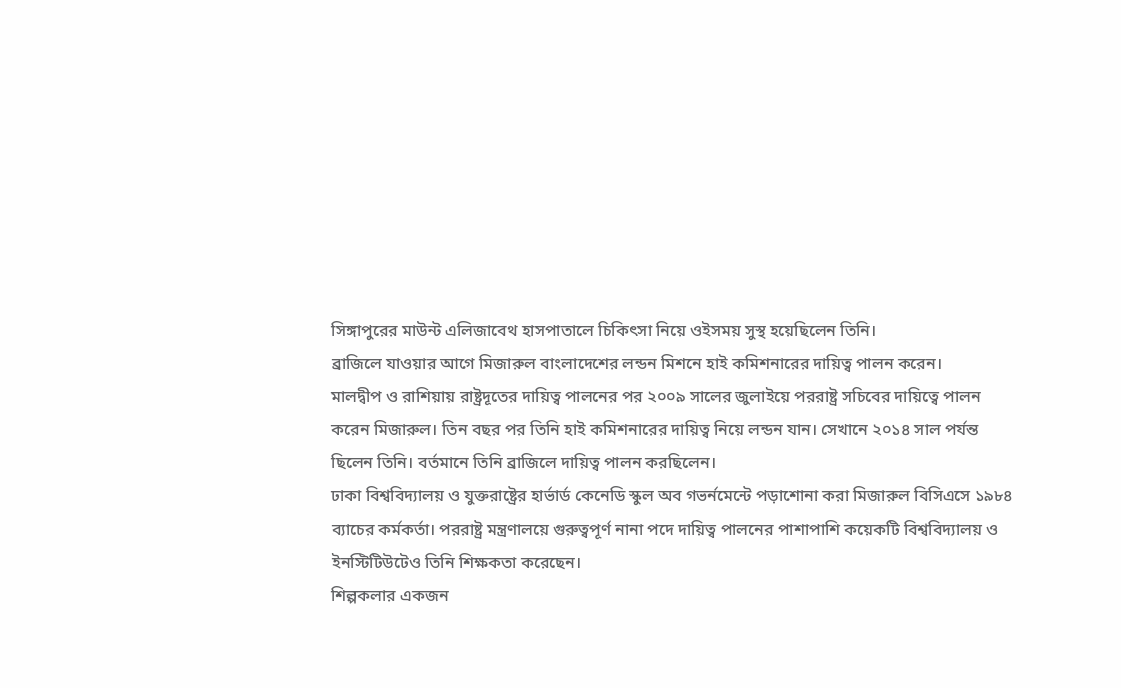সিঙ্গাপুরের মাউন্ট এলিজাবেথ হাসপাতালে চিকিৎসা নিয়ে ওইসময় সুস্থ হয়েছিলেন তিনি।
ব্রাজিলে যাওয়ার আগে মিজারুল বাংলাদেশের লন্ডন মিশনে হাই কমিশনারের দায়িত্ব পালন করেন।
মালদ্বীপ ও রাশিয়ায় রাষ্ট্রদূতের দায়িত্ব পালনের পর ২০০৯ সালের জুলাইয়ে পররাষ্ট্র সচিবের দায়িত্বে পালন করেন মিজারুল। তিন বছর পর তিনি হাই কমিশনারের দায়িত্ব নিয়ে লন্ডন যান। সেখানে ২০১৪ সাল পর্যন্ত ছিলেন তিনি। বর্তমানে তিনি ব্রাজিলে দায়িত্ব পালন করছিলেন।
ঢাকা বিশ্ববিদ্যালয় ও যুক্তরাষ্ট্রের হার্ভার্ড কেনেডি স্কুল অব গভর্নমেন্টে পড়াশোনা করা মিজারুল বিসিএসে ১৯৮৪ ব্যাচের কর্মকর্তা। পররাষ্ট্র মন্ত্রণালয়ে গুরুত্বপূর্ণ নানা পদে দায়িত্ব পালনের পাশাপাশি কয়েকটি বিশ্ববিদ্যালয় ও ইনস্টিটিউটেও তিনি শিক্ষকতা করেছেন।
শিল্পকলার একজন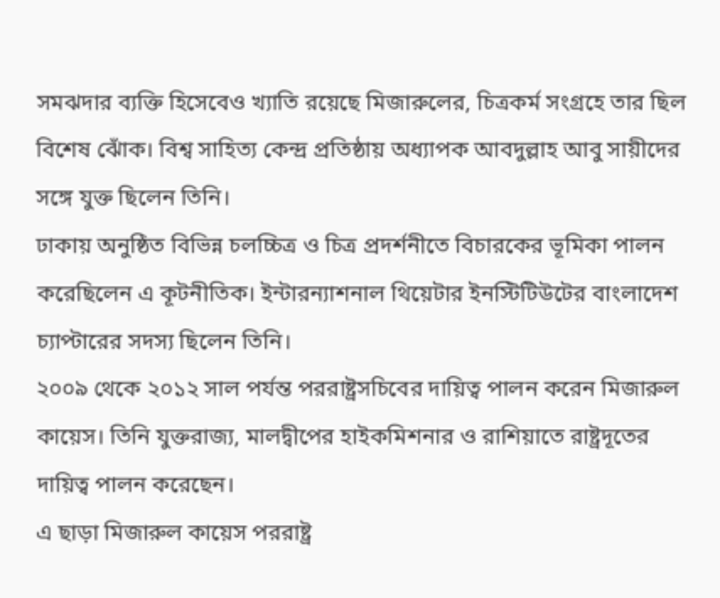সমঝদার ব্যক্তি হিসেবেও খ্যাতি রয়েছে মিজারুলের, চিত্রকর্ম সংগ্রহে তার ছিল বিশেষ ঝোঁক। বিশ্ব সাহিত্য কেন্দ্র প্রতিষ্ঠায় অধ্যাপক আবদুল্লাহ আবু সায়ীদের সঙ্গে যুক্ত ছিলেন তিনি।
ঢাকায় অনুষ্ঠিত বিভিন্ন চলচ্চিত্র ও চিত্র প্রদর্শনীতে বিচারকের ভূমিকা পালন করেছিলেন এ কূটনীতিক। ইন্টারন্যাশনাল থিয়েটার ইনস্টিটিউটের বাংলাদেশ চ্যাপ্টারের সদস্য ছিলেন তিনি।
২০০৯ থেকে ২০১২ সাল পর্যন্ত পররাষ্ট্রসচিবের দায়িত্ব পালন করেন মিজারুল কায়েস। তিনি যুক্তরাজ্য, মালদ্বীপের হাইকমিশনার ও রাশিয়াতে রাষ্ট্রদূতের দায়িত্ব পালন করেছেন।
এ ছাড়া মিজারুল কায়েস পররাষ্ট্র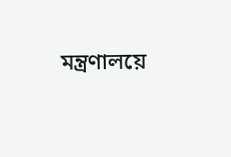মন্ত্রণালয়ে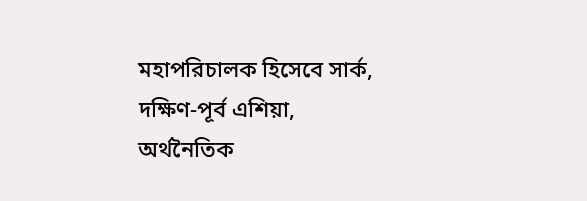মহাপরিচালক হিসেবে সার্ক, দক্ষিণ-পূর্ব এশিয়া, অর্থনৈতিক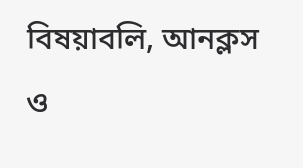বিষয়াবলি, আনক্লস ও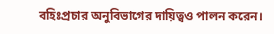বহিঃপ্রচার অনুবিভাগের দায়িত্বও পালন করেন।